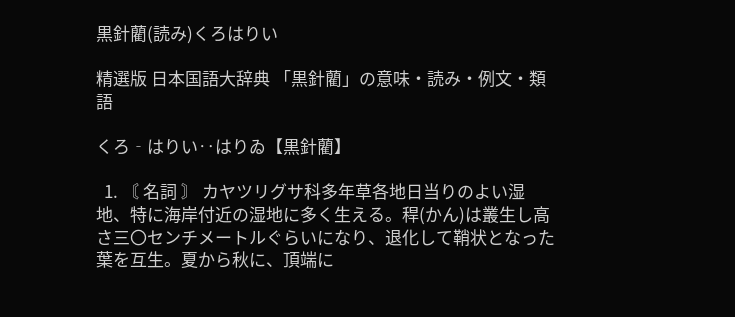黒針藺(読み)くろはりい

精選版 日本国語大辞典 「黒針藺」の意味・読み・例文・類語

くろ‐はりい‥はりゐ【黒針藺】

  1. 〘 名詞 〙 カヤツリグサ科多年草各地日当りのよい湿地、特に海岸付近の湿地に多く生える。稈(かん)は叢生し高さ三〇センチメートルぐらいになり、退化して鞘状となった葉を互生。夏から秋に、頂端に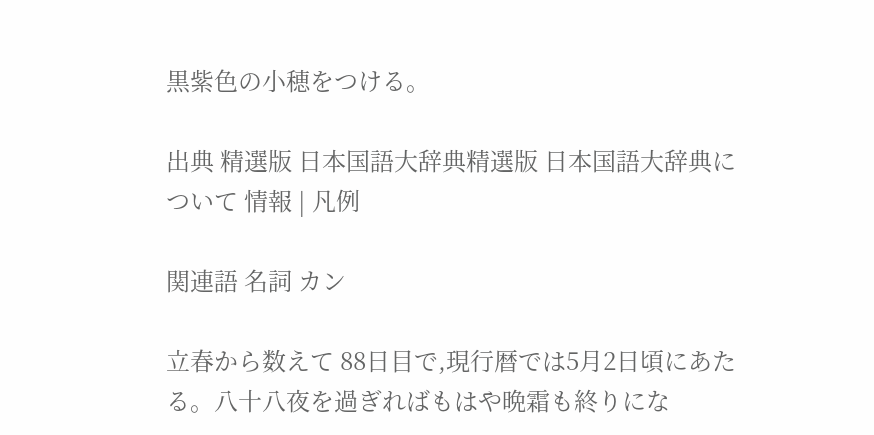黒紫色の小穂をつける。

出典 精選版 日本国語大辞典精選版 日本国語大辞典について 情報 | 凡例

関連語 名詞 カン

立春から数えて 88日目で,現行暦では5月2日頃にあたる。八十八夜を過ぎればもはや晩霜も終りにな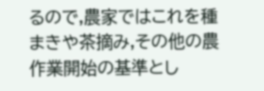るので,農家ではこれを種まきや茶摘み,その他の農作業開始の基準とし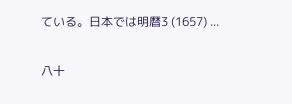ている。日本では明暦3 (1657) ...

八十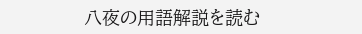八夜の用語解説を読む